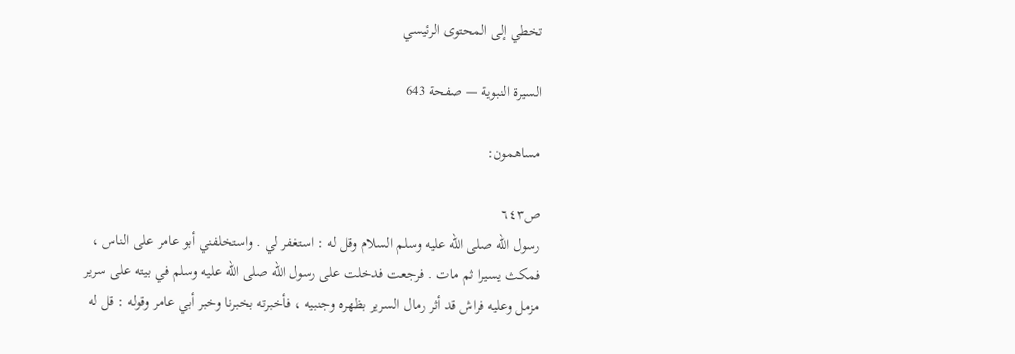تخطي إلى المحتوى الرئيسي

السيرة النبوية — صفحة 643

مساهمون:

ص٦٤٣
رسول الله صلى الله عليه وسلم السلام وقل له : استغفر لي . واستخلفني أبو عامر على الناس ، فمكث يسيرا ثم مات . فرجعت فدخلت على رسول الله صلى الله عليه وسلم في بيته على سرير مزمل وعليه فراش قد أثر رمال السرير بظهره وجنبيه ، فأخبرته بخبرنا وخبر أبي عامر وقوله : قل له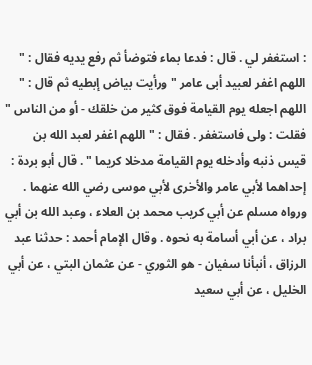: استغفر لي . قال : فدعا بماء فتوضأ ثم رفع يديه فقال : " اللهم اغفر لعبيد أبى عامر " ورأيت بياض إبطيه ثم قال : " اللهم اجعله يوم القيامة فوق كثير من خلقك - أو من الناس " فقلت : ولى فاستغفر . فقال : " اللهم اغفر لعبد الله بن قيس ذنبه وأدخله يوم القيامة مدخلا كريما " . قال أبو بردة : إحداهما لأبي عامر والأخرى لأبي موسى رضي الله عنهما . ورواه مسلم عن أبي كريب محمد بن العلاء ، وعبد الله بن أبي براد ، عن أبي أسامة به نحوه . وقال الإمام أحمد : حدثنا عبد الرزاق ، أنبأنا سفيان - هو الثوري - عن عثمان البتي ، عن أبي الخليل ، عن أبي سعيد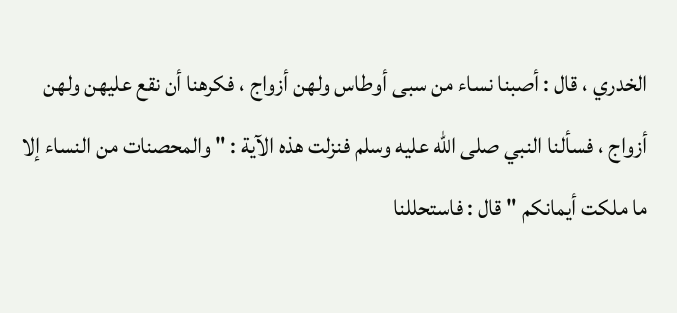الخدري ، قال : أصبنا نساء من سبى أوطاس ولهن أزواج ، فكرهنا أن نقع عليهن ولهن أزواج ، فسألنا النبي صلى الله عليه وسلم فنزلت هذه الآية : " والمحصنات من النساء إلا ما ملكت أيمانكم " قال : فاستحللنا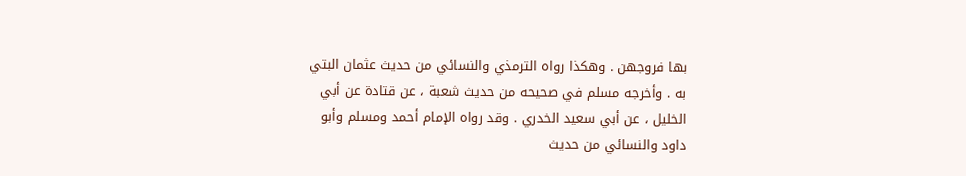بها فروجهن . وهكذا رواه الترمذي والنسائي من حديث عثمان البتي به . وأخرجه مسلم في صحيحه من حديث شعبة ، عن قتادة عن أبي الخليل ، عن أبي سعيد الخدري . وقد رواه الإمام أحمد ومسلم وأبو داود والنسائي من حديث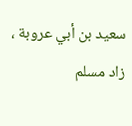سعيد بن أبي عروبة ، زاد مسلم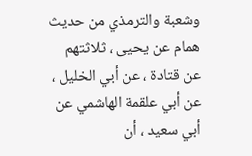وشعبة والترمذي من حديث همام عن يحيى ، ثلاثتهم عن قتادة ، عن أبي الخليل ، عن أبي علقمة الهاشمي عن أبي سعيد ، أن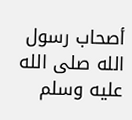أصحاب رسول الله صلى الله عليه وسلم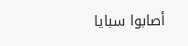أصابوا سبايا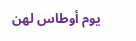يوم أوطاس لهن